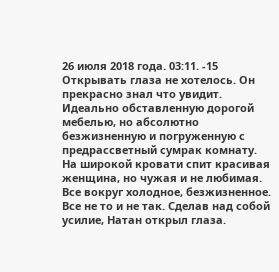26 июля 2018 года. 03:11. -15
Открывать глаза не хотелось. Он прекрасно знал что увидит. Идеально обставленную дорогой мебелью, но абсолютно безжизненную и погруженную с предрассветный сумрак комнату. На широкой кровати спит красивая женщина, но чужая и не любимая. Все вокруг холодное, безжизненное. Все не то и не так. Сделав над собой усилие, Натан открыл глаза.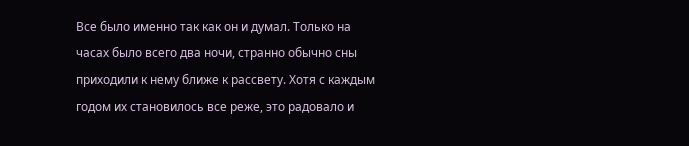Все было именно так как он и думал. Только на часах было всего два ночи, странно обычно сны приходили к нему ближе к рассвету. Хотя с каждым годом их становилось все реже, это радовало и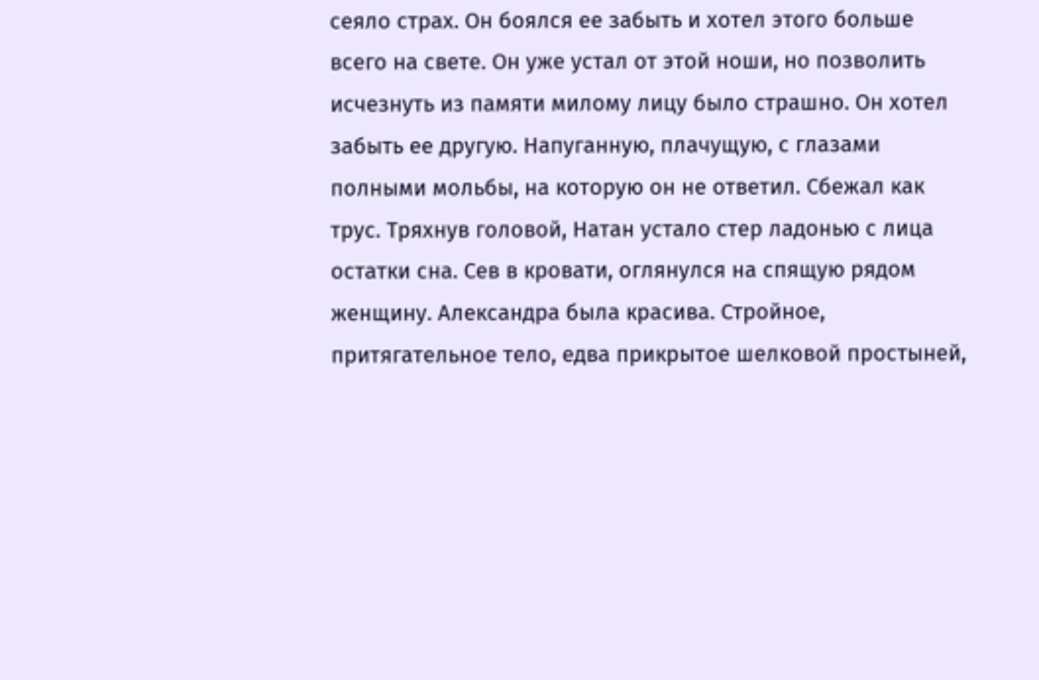сеяло страх. Он боялся ее забыть и хотел этого больше всего на свете. Он уже устал от этой ноши, но позволить исчезнуть из памяти милому лицу было страшно. Он хотел забыть ее другую. Напуганную, плачущую, с глазами полными мольбы, на которую он не ответил. Сбежал как трус. Тряхнув головой, Натан устало стер ладонью с лица остатки сна. Сев в кровати, оглянулся на спящую рядом женщину. Александра была красива. Стройное, притягательное тело, едва прикрытое шелковой простыней,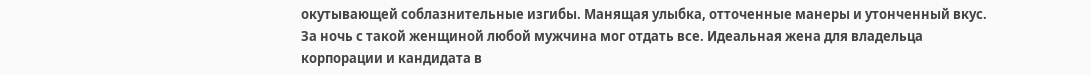окутывающей соблазнительные изгибы. Манящая улыбка, отточенные манеры и утонченный вкус. За ночь с такой женщиной любой мужчина мог отдать все. Идеальная жена для владельца корпорации и кандидата в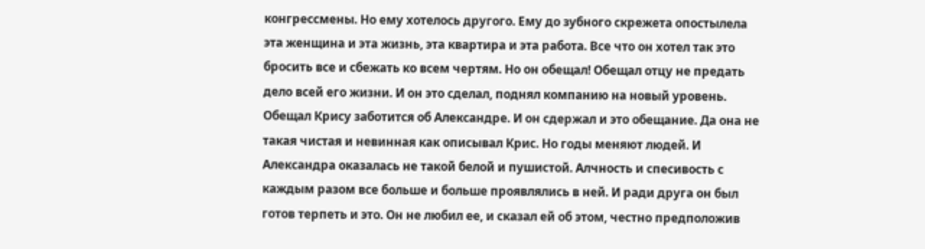конгрессмены. Но ему хотелось другого. Ему до зубного скрежета опостылела эта женщина и эта жизнь, эта квартира и эта работа. Все что он хотел так это бросить все и сбежать ко всем чертям. Но он обещал! Обещал отцу не предать дело всей его жизни. И он это сделал, поднял компанию на новый уровень. Обещал Крису заботится об Александре. И он сдержал и это обещание. Да она не такая чистая и невинная как описывал Крис. Но годы меняют людей. И Александра оказалась не такой белой и пушистой. Алчность и спесивость с каждым разом все больше и больше проявлялись в ней. И ради друга он был готов терпеть и это. Он не любил ее, и сказал ей об этом, честно предположив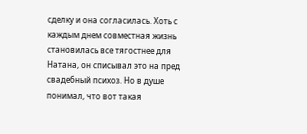сделку и она согласилась. Хоть с каждым днем совместная жизнь становилась все тягостнее для Натана, он списывал это на пред свадебный психоз. Но в душе понимал, что вот такая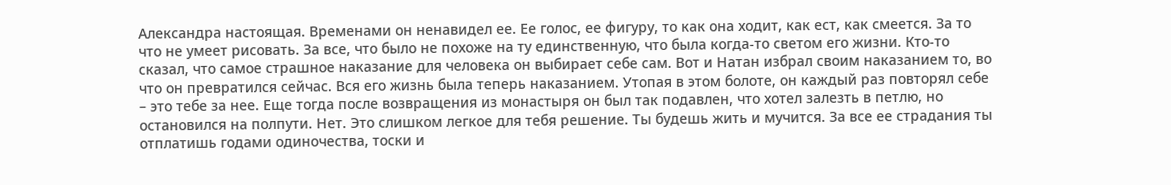Александра настоящая. Временами он ненавидел ее. Ее голос, ее фигуру, то как она ходит, как ест, как смеется. За то что не умеет рисовать. За все, что было не похоже на ту единственную, что была когда-то светом его жизни. Кто-то сказал, что самое страшное наказание для человека он выбирает себе сам. Вот и Натан избрал своим наказанием то, во что он превратился сейчас. Вся его жизнь была теперь наказанием. Утопая в этом болоте, он каждый раз повторял себе – это тебе за нее. Еще тогда после возвращения из монастыря он был так подавлен, что хотел залезть в петлю, но остановился на полпути. Нет. Это слишком легкое для тебя решение. Ты будешь жить и мучится. За все ее страдания ты отплатишь годами одиночества, тоски и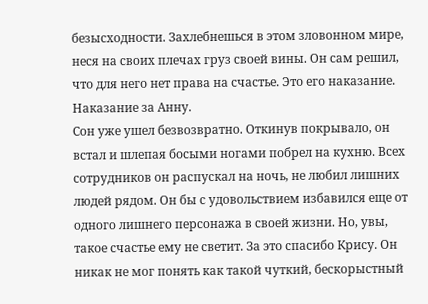безысходности. Захлебнешься в этом зловонном мире, неся на своих плечах груз своей вины. Он сам решил, что для него нет права на счастье. Это его наказание. Наказание за Анну.
Сон уже ушел безвозвратно. Откинув покрывало, он встал и шлепая босыми ногами побрел на кухню. Всех сотрудников он распускал на ночь, не любил лишних людей рядом. Он бы с удовольствием избавился еще от одного лишнего персонажа в своей жизни. Но, увы, такое счастье ему не светит. За это спасибо Крису. Он никак не мог понять как такой чуткий, бескорыстный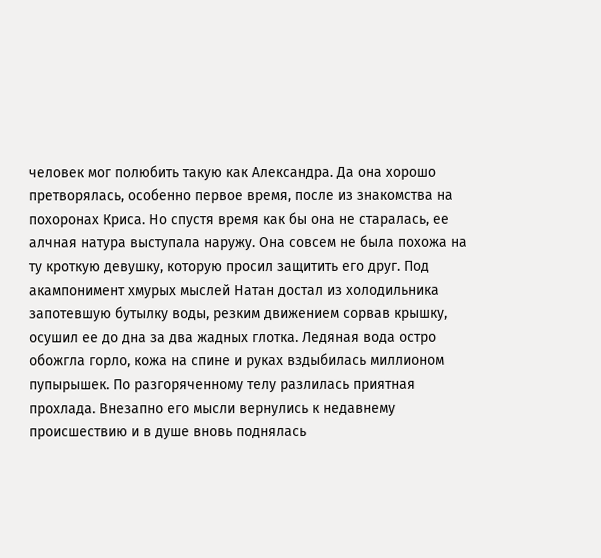человек мог полюбить такую как Александра. Да она хорошо претворялась, особенно первое время, после из знакомства на похоронах Криса. Но спустя время как бы она не старалась, ее алчная натура выступала наружу. Она совсем не была похожа на ту кроткую девушку, которую просил защитить его друг. Под акампонимент хмурых мыслей Натан достал из холодильника запотевшую бутылку воды, резким движением сорвав крышку, осушил ее до дна за два жадных глотка. Ледяная вода остро обожгла горло, кожа на спине и руках вздыбилась миллионом пупырышек. По разгоряченному телу разлилась приятная прохлада. Внезапно его мысли вернулись к недавнему происшествию и в душе вновь поднялась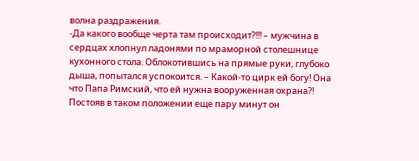волна раздражения.
-Да какого вообще черта там происходит?!!! – мужчина в сердцах хлопнул ладонями по мраморной столешнице кухонного стола. Облокотившись на прямые руки, глубоко дыша, попытался успокоится. – Какой-то цирк ей богу! Она что Папа Римский, что ей нужна вооруженная охрана?!
Постояв в таком положении еще пару минут он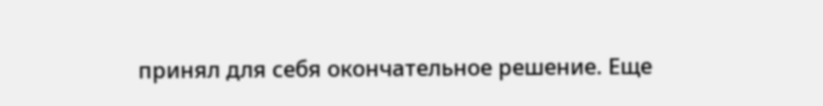принял для себя окончательное решение. Еще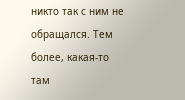никто так с ним не обращался. Тем более, какая-то там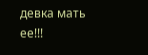девка мать ее!!!